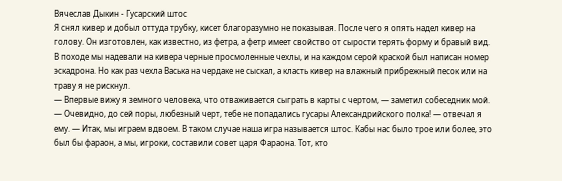Вячеслав Дыкин - Гусарский штос
Я снял кивер и добыл оттуда трубку, кисет благоразумно не показывая. После чего я опять надел кивер на голову. Он изготовлен, как известно, из фетра, а фетр имеет свойство от сырости терять форму и бравый вид. В походе мы надевали на кивера черные просмоленные чехлы, и на каждом серой краской был написан номер эскадрона. Но как раз чехла Васька на чердаке не сыскал, а класть кивер на влажный прибрежный песок или на траву я не рискнул.
— Впервые вижу я земного человека, что отваживается сыграть в карты с чертом, — заметил собеседник мой.
— Очевидно, до сей поры, любезный черт, тебе не попадались гусары Александрийского полка! — отвечал я ему. — Итак, мы играем вдвоем. В таком случае наша игра называется штос. Кабы нас было трое или более, это был бы фараон, а мы, игроки, составили совет царя Фараона. Тот, кто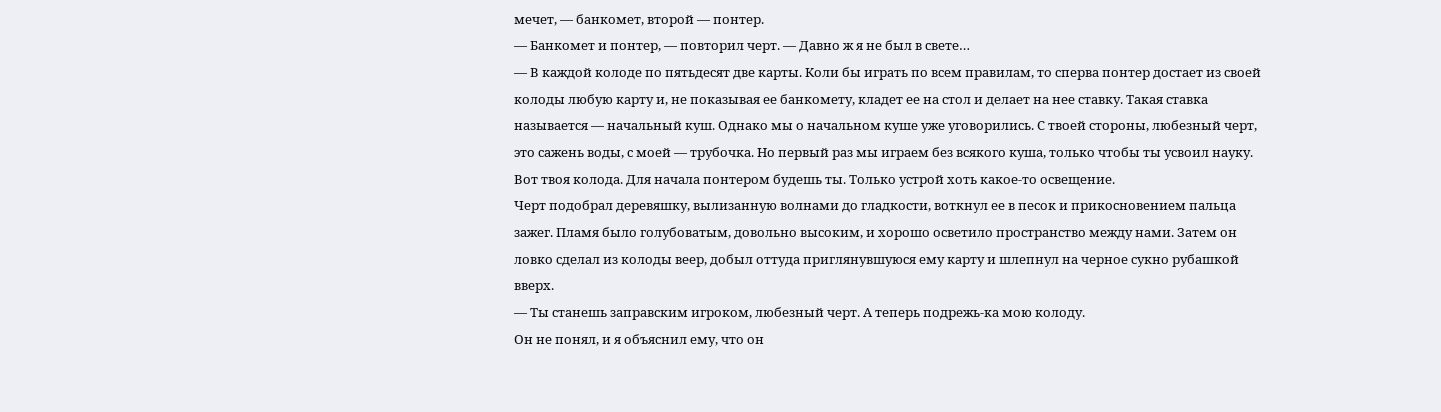мечет, — банкомет, второй — понтер.
— Банкомет и понтер, — повторил черт. — Давно ж я не был в свете…
— В каждой колоде по пятьдесят две карты. Коли бы играть по всем правилам, то сперва понтер достает из своей колоды любую карту и, не показывая ее банкомету, кладет ее на стол и делает на нее ставку. Такая ставка называется — начальный куш. Однако мы о начальном куше уже уговорились. С твоей стороны, любезный черт, это сажень воды, с моей — трубочка. Но первый раз мы играем без всякого куша, только чтобы ты усвоил науку. Вот твоя колода. Для начала понтером будешь ты. Только устрой хоть какое-то освещение.
Черт подобрал деревяшку, вылизанную волнами до гладкости, воткнул ее в песок и прикосновением пальца зажег. Пламя было голубоватым, довольно высоким, и хорошо осветило пространство между нами. Затем он ловко сделал из колоды веер, добыл оттуда приглянувшуюся ему карту и шлепнул на черное сукно рубашкой вверх.
— Ты станешь заправским игроком, любезный черт. А теперь подрежь-ка мою колоду.
Он не понял, и я объяснил ему, что он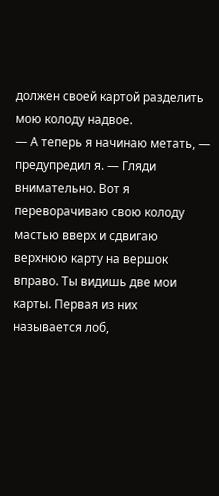должен своей картой разделить мою колоду надвое.
— А теперь я начинаю метать, — предупредил я. — Гляди внимательно. Вот я переворачиваю свою колоду мастью вверх и сдвигаю верхнюю карту на вершок вправо. Ты видишь две мои карты. Первая из них называется лоб,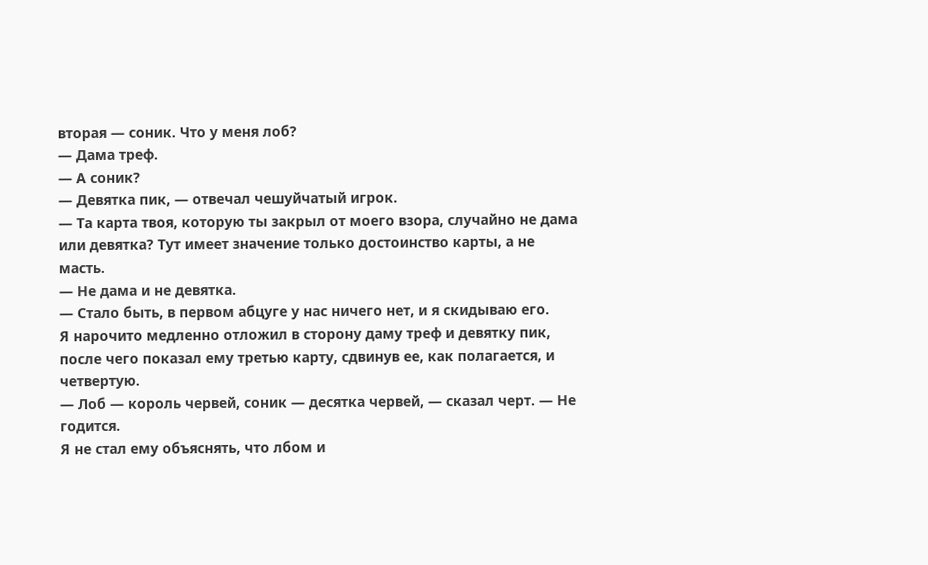вторая — соник. Что у меня лоб?
— Дама треф.
— А соник?
— Девятка пик, — отвечал чешуйчатый игрок.
— Та карта твоя, которую ты закрыл от моего взора, случайно не дама или девятка? Тут имеет значение только достоинство карты, а не масть.
— Не дама и не девятка.
— Стало быть, в первом абцуге у нас ничего нет, и я скидываю его.
Я нарочито медленно отложил в сторону даму треф и девятку пик, после чего показал ему третью карту, сдвинув ее, как полагается, и четвертую.
— Лоб — король червей, соник — десятка червей, — сказал черт. — Не годится.
Я не стал ему объяснять, что лбом и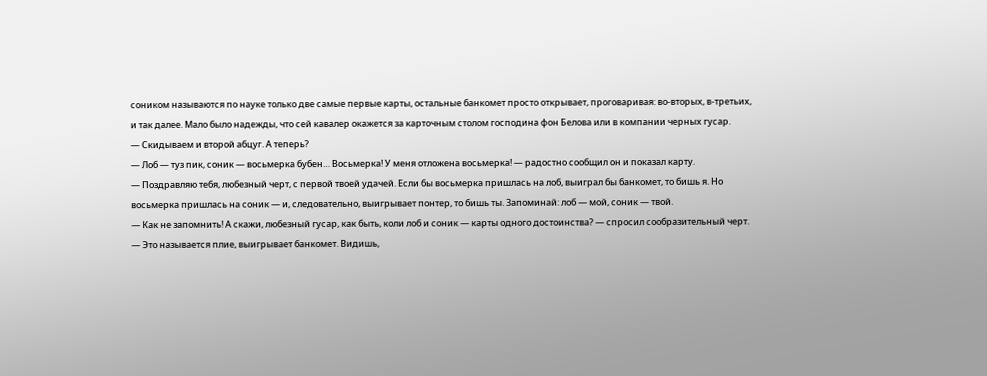соником называются по науке только две самые первые карты, остальные банкомет просто открывает, проговаривая: во-вторых, в-третьих, и так далее. Мало было надежды, что сей кавалер окажется за карточным столом господина фон Белова или в компании черных гусар.
— Скидываем и второй абцуг. А теперь?
— Лоб — туз пик, соник — восьмерка бубен… Восьмерка! У меня отложена восьмерка! — радостно сообщил он и показал карту.
— Поздравляю тебя, любезный черт, с первой твоей удачей. Если бы восьмерка пришлась на лоб, выиграл бы банкомет, то бишь я. Но восьмерка пришлась на соник — и, следовательно, выигрывает понтер, то бишь ты. Запоминай: лоб — мой, соник — твой.
— Как не запомнить! А скажи, любезный гусар, как быть, коли лоб и соник — карты одного достоинства? — спросил сообразительный черт.
— Это называется плие, выигрывает банкомет. Видишь,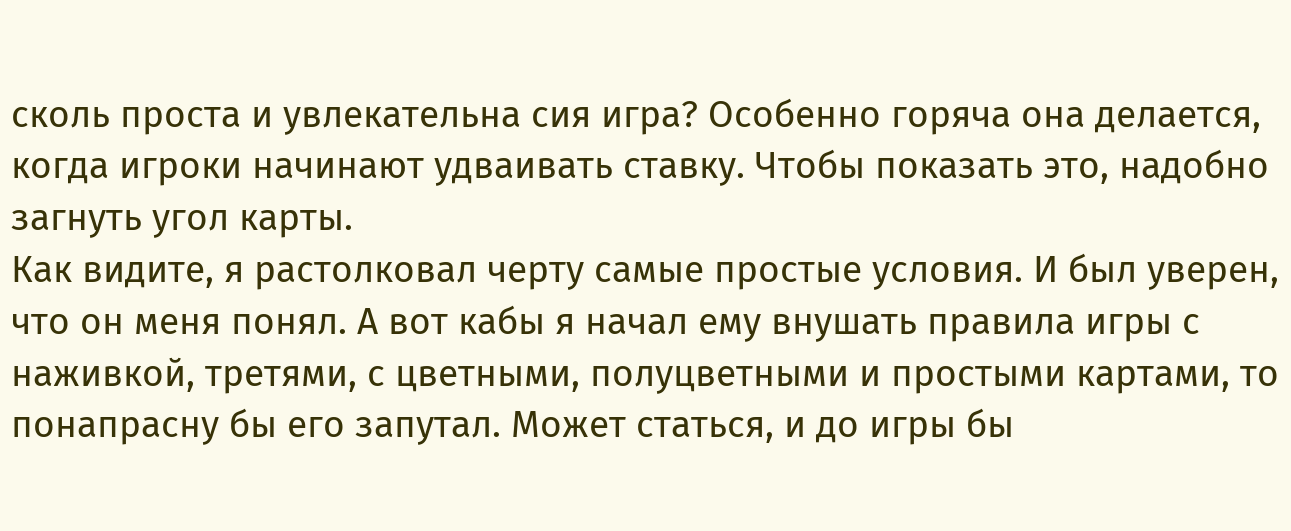сколь проста и увлекательна сия игра? Особенно горяча она делается, когда игроки начинают удваивать ставку. Чтобы показать это, надобно загнуть угол карты.
Как видите, я растолковал черту самые простые условия. И был уверен, что он меня понял. А вот кабы я начал ему внушать правила игры с наживкой, третями, с цветными, полуцветными и простыми картами, то понапрасну бы его запутал. Может статься, и до игры бы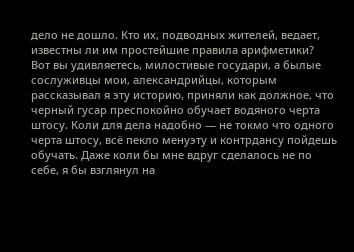дело не дошло. Кто их, подводных жителей, ведает, известны ли им простейшие правила арифметики?
Вот вы удивляетесь, милостивые государи, а былые сослуживцы мои, александрийцы, которым рассказывал я эту историю, приняли как должное, что черный гусар преспокойно обучает водяного черта штосу. Коли для дела надобно — не токмо что одного черта штосу, всё пекло менуэту и контрдансу пойдешь обучать. Даже коли бы мне вдруг сделалось не по себе, я бы взглянул на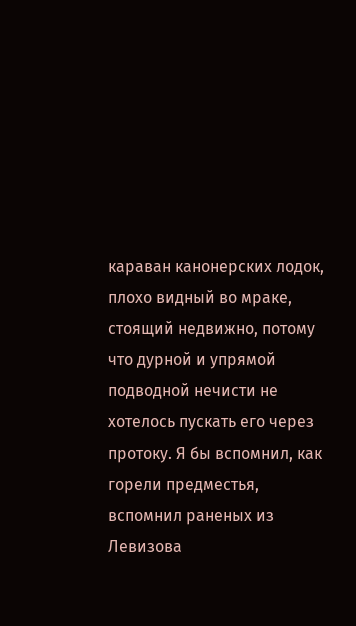караван канонерских лодок, плохо видный во мраке, стоящий недвижно, потому что дурной и упрямой подводной нечисти не хотелось пускать его через протоку. Я бы вспомнил, как горели предместья, вспомнил раненых из Левизова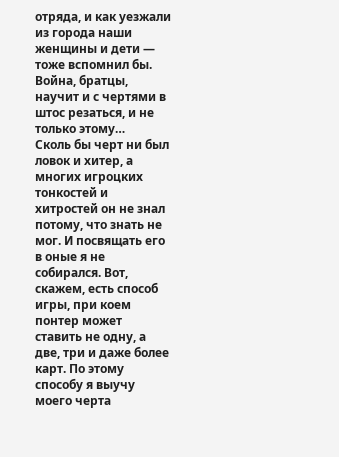отряда, и как уезжали из города наши женщины и дети — тоже вспомнил бы. Война, братцы, научит и с чертями в штос резаться, и не только этому…
Сколь бы черт ни был ловок и хитер, а многих игроцких тонкостей и хитростей он не знал потому, что знать не мог. И посвящать его в оные я не собирался. Вот, скажем, есть способ игры, при коем понтер может ставить не одну, а две, три и даже более карт. По этому способу я выучу моего черта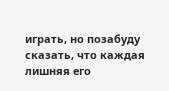играть, но позабуду сказать, что каждая лишняя его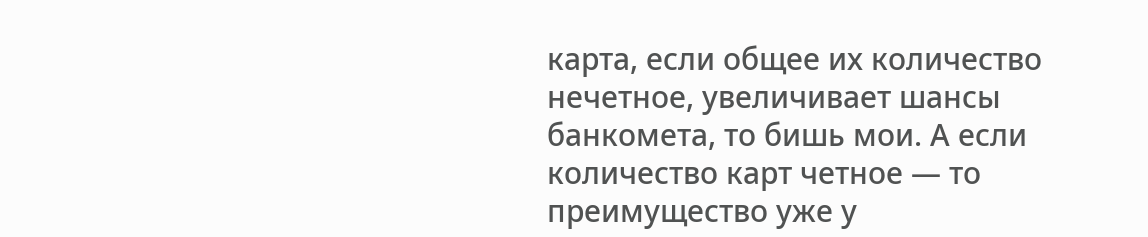карта, если общее их количество нечетное, увеличивает шансы банкомета, то бишь мои. А если количество карт четное — то преимущество уже у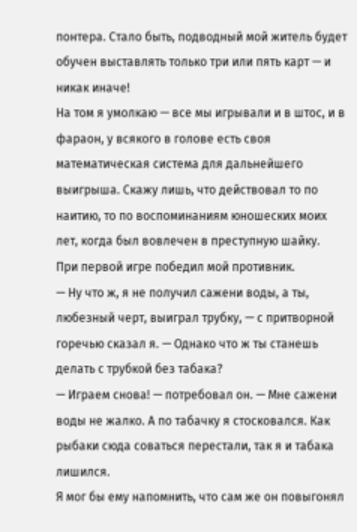понтера. Стало быть, подводный мой житель будет обучен выставлять только три или пять карт — и никак иначе!
На том я умолкаю — все мы игрывали и в штос, и в фараон, у всякого в голове есть своя математическая система для дальнейшего выигрыша. Скажу лишь, что действовал то по наитию, то по воспоминаниям юношеских моих лет, когда был вовлечен в преступную шайку.
При первой игре победил мой противник.
— Ну что ж, я не получил сажени воды, а ты, любезный черт, выиграл трубку, — с притворной горечью сказал я. — Однако что ж ты станешь делать с трубкой без табака?
— Играем снова! — потребовал он. — Мне сажени воды не жалко. А по табачку я стосковался. Как рыбаки сюда соваться перестали, так я и табака лишился.
Я мог бы ему напомнить, что сам же он повыгонял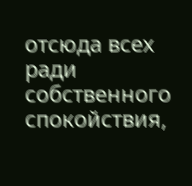отсюда всех ради собственного спокойствия,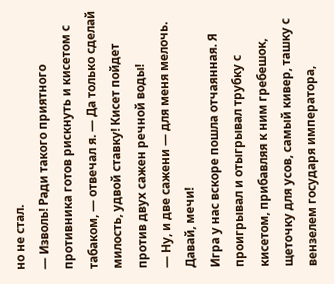но не стал.
— Изволь! Ради такого приятного противника готов рискнуть и кисетом с табаком, — отвечал я. — Да только сделай милость, удвой ставку! Кисет пойдет против двух сажен речной воды!
— Ну, и две сажени — для меня мелочь. Давай, мечи!
Игра у нас вскоре пошла отчаянная. Я проигрывал и отыгрывал трубку с кисетом, прибавляя к ним гребешок, щеточку для усов, самый кивер, ташку с вензелем государя императора,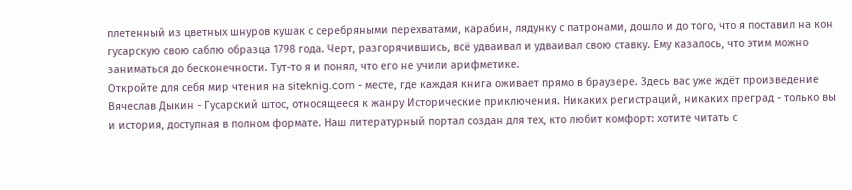плетенный из цветных шнуров кушак с серебряными перехватами, карабин, лядунку с патронами, дошло и до того, что я поставил на кон гусарскую свою саблю образца 1798 года. Черт, разгорячившись, всё удваивал и удваивал свою ставку. Ему казалось, что этим можно заниматься до бесконечности. Тут-то я и понял, что его не учили арифметике.
Откройте для себя мир чтения на siteknig.com - месте, где каждая книга оживает прямо в браузере. Здесь вас уже ждёт произведение Вячеслав Дыкин - Гусарский штос, относящееся к жанру Исторические приключения. Никаких регистраций, никаких преград - только вы и история, доступная в полном формате. Наш литературный портал создан для тех, кто любит комфорт: хотите читать с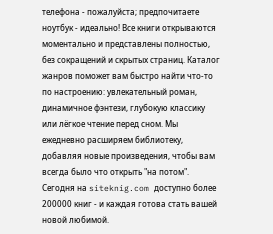телефона - пожалуйста; предпочитаете ноутбук - идеально! Все книги открываются моментально и представлены полностью, без сокращений и скрытых страниц. Каталог жанров поможет вам быстро найти что-то по настроению: увлекательный роман, динамичное фэнтези, глубокую классику или лёгкое чтение перед сном. Мы ежедневно расширяем библиотеку, добавляя новые произведения, чтобы вам всегда было что открыть "на потом". Сегодня на siteknig.com доступно более 200000 книг - и каждая готова стать вашей новой любимой.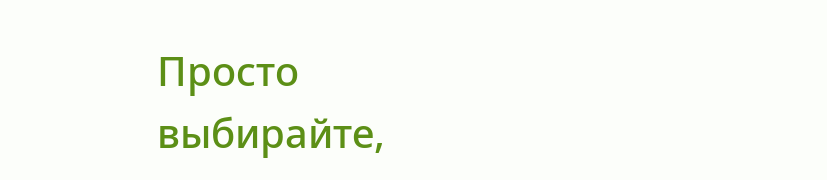Просто выбирайте,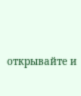открывайте и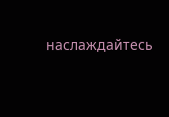наслаждайтесь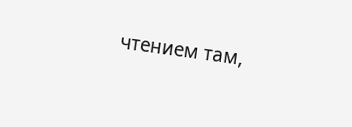чтением там,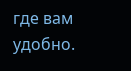где вам удобно.